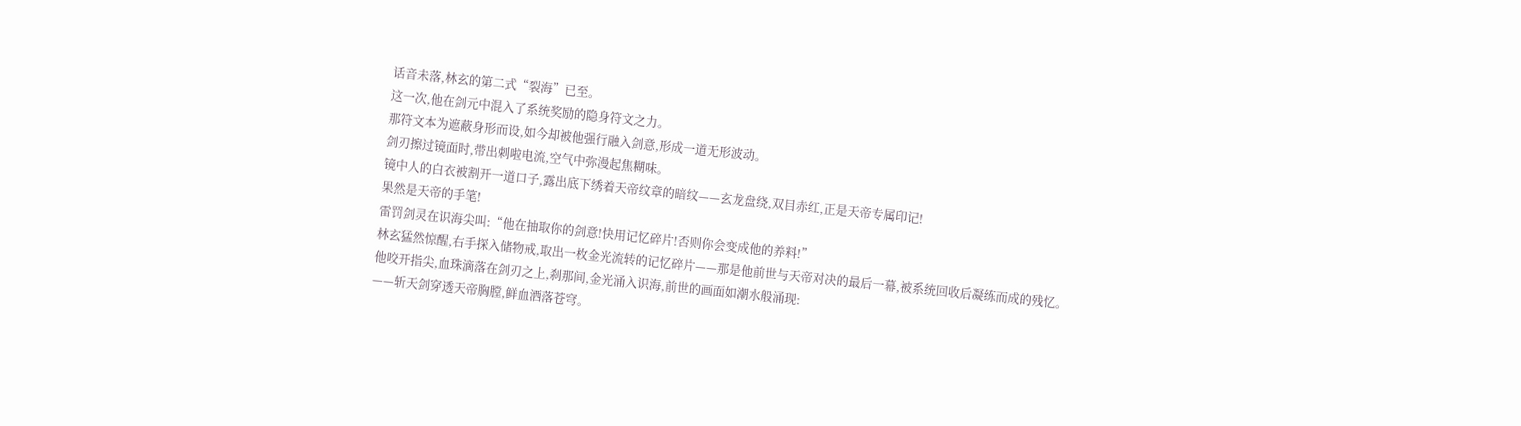话音未落,林玄的第二式“裂海”已至。
这一次,他在剑元中混入了系统奖励的隐身符文之力。
那符文本为遮蔽身形而设,如今却被他强行融入剑意,形成一道无形波动。
剑刃擦过镜面时,带出刺啦电流,空气中弥漫起焦糊味。
镜中人的白衣被割开一道口子,露出底下绣着天帝纹章的暗纹——玄龙盘绕,双目赤红,正是天帝专属印记!
果然是天帝的手笔!
雷罚剑灵在识海尖叫:“他在抽取你的剑意!快用记忆碎片!否则你会变成他的养料!”
林玄猛然惊醒,右手探入储物戒,取出一枚金光流转的记忆碎片——那是他前世与天帝对决的最后一幕,被系统回收后凝练而成的残忆。
他咬开指尖,血珠滴落在剑刃之上,刹那间,金光涌入识海,前世的画面如潮水般涌现:
——斩天剑穿透天帝胸膛,鲜血洒落苍穹。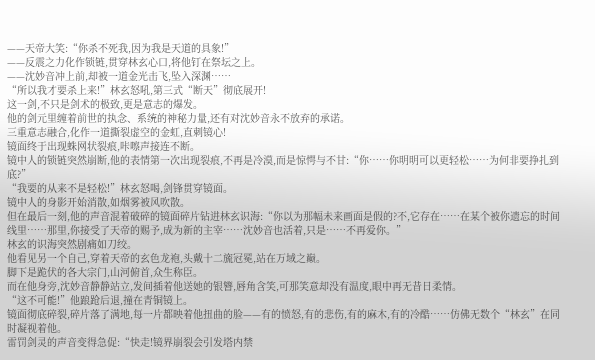——天帝大笑:“你杀不死我,因为我是天道的具象!”
——反震之力化作锁链,贯穿林玄心口,将他钉在祭坛之上。
——沈妙音冲上前,却被一道金光击飞,坠入深渊……
“所以我才要杀上来!”林玄怒吼,第三式“断天”彻底展开!
这一剑,不只是剑术的极致,更是意志的爆发。
他的剑元里缠着前世的执念、系统的神秘力量,还有对沈妙音永不放弃的承诺。
三重意志融合,化作一道撕裂虚空的金虹,直刺镜心!
镜面终于出现蛛网状裂痕,咔嚓声接连不断。
镜中人的锁链突然崩断,他的表情第一次出现裂痕,不再是冷漠,而是惊愕与不甘:“你……你明明可以更轻松……为何非要挣扎到底?”
“我要的从来不是轻松!”林玄怒喝,剑锋贯穿镜面。
镜中人的身影开始消散,如烟雾被风吹散。
但在最后一刻,他的声音混着破碎的镜面碎片钻进林玄识海:“你以为那幅未来画面是假的?不,它存在……在某个被你遗忘的时间线里……那里,你接受了天帝的赐予,成为新的主宰……沈妙音也活着,只是……不再爱你。”
林玄的识海突然剧痛如刀绞。
他看见另一个自己,穿着天帝的玄色龙袍,头戴十二旒冠冕,站在万域之巅。
脚下是跪伏的各大宗门,山河俯首,众生称臣。
而在他身旁,沈妙音静静站立,发间插着他送她的银簪,唇角含笑,可那笑意却没有温度,眼中再无昔日柔情。
“这不可能!”他踉跄后退,撞在青铜镜上。
镜面彻底碎裂,碎片落了满地,每一片都映着他扭曲的脸——有的愤怒,有的悲伤,有的麻木,有的冷酷……仿佛无数个“林玄”在同时凝视着他。
雷罚剑灵的声音变得急促:“快走!镜界崩裂会引发塔内禁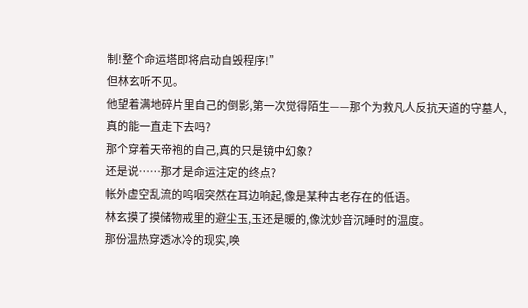制!整个命运塔即将启动自毁程序!”
但林玄听不见。
他望着满地碎片里自己的倒影,第一次觉得陌生——那个为救凡人反抗天道的守墓人,真的能一直走下去吗?
那个穿着天帝袍的自己,真的只是镜中幻象?
还是说……那才是命运注定的终点?
帐外虚空乱流的呜咽突然在耳边响起,像是某种古老存在的低语。
林玄摸了摸储物戒里的避尘玉,玉还是暖的,像沈妙音沉睡时的温度。
那份温热穿透冰冷的现实,唤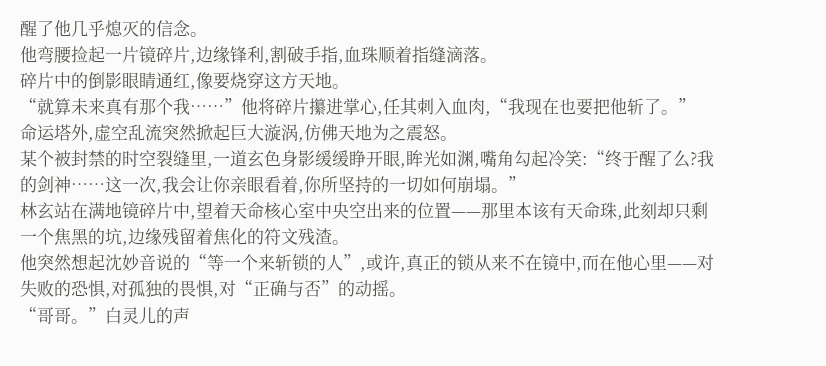醒了他几乎熄灭的信念。
他弯腰捡起一片镜碎片,边缘锋利,割破手指,血珠顺着指缝滴落。
碎片中的倒影眼睛通红,像要烧穿这方天地。
“就算未来真有那个我……”他将碎片攥进掌心,任其刺入血肉,“我现在也要把他斩了。”
命运塔外,虚空乱流突然掀起巨大漩涡,仿佛天地为之震怒。
某个被封禁的时空裂缝里,一道玄色身影缓缓睁开眼,眸光如渊,嘴角勾起冷笑:“终于醒了么?我的剑神……这一次,我会让你亲眼看着,你所坚持的一切如何崩塌。”
林玄站在满地镜碎片中,望着天命核心室中央空出来的位置——那里本该有天命珠,此刻却只剩一个焦黑的坑,边缘残留着焦化的符文残渣。
他突然想起沈妙音说的“等一个来斩锁的人”,或许,真正的锁从来不在镜中,而在他心里——对失败的恐惧,对孤独的畏惧,对“正确与否”的动摇。
“哥哥。”白灵儿的声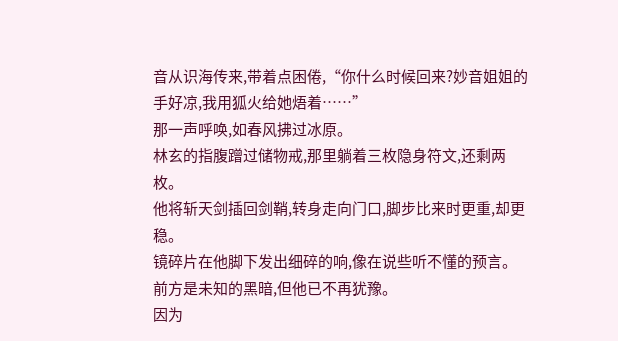音从识海传来,带着点困倦,“你什么时候回来?妙音姐姐的手好凉,我用狐火给她焐着……”
那一声呼唤,如春风拂过冰原。
林玄的指腹蹭过储物戒,那里躺着三枚隐身符文,还剩两枚。
他将斩天剑插回剑鞘,转身走向门口,脚步比来时更重,却更稳。
镜碎片在他脚下发出细碎的响,像在说些听不懂的预言。
前方是未知的黑暗,但他已不再犹豫。
因为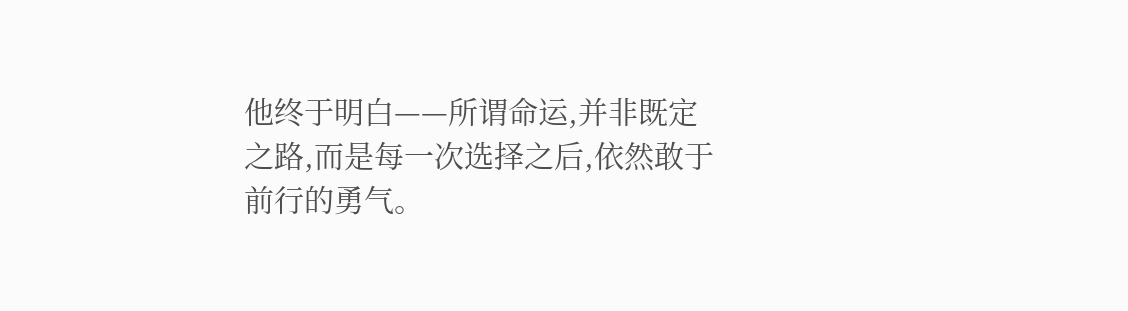他终于明白——所谓命运,并非既定之路,而是每一次选择之后,依然敢于前行的勇气。